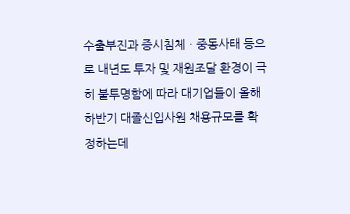수출부진과 증시침체ㆍ중동사태 등으로 내년도 투자 및 재원조달 환경이 극히 불투명함에 따라 대기업들이 올해 하반기 대졸신입사원 채용규모를 확정하는데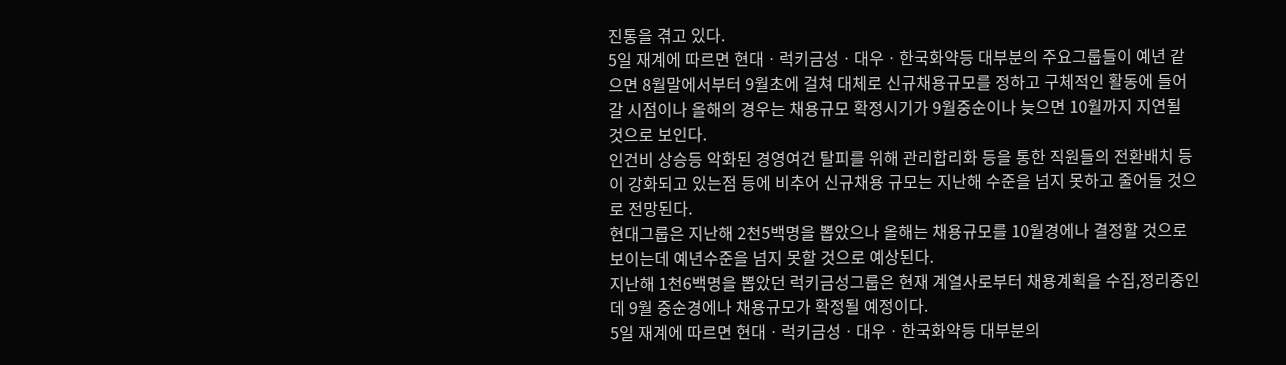진통을 겪고 있다.
5일 재계에 따르면 현대ㆍ럭키금성ㆍ대우ㆍ한국화약등 대부분의 주요그룹들이 예년 같으면 8월말에서부터 9월초에 걸쳐 대체로 신규채용규모를 정하고 구체적인 활동에 들어갈 시점이나 올해의 경우는 채용규모 확정시기가 9월중순이나 늦으면 10월까지 지연될 것으로 보인다.
인건비 상승등 악화된 경영여건 탈피를 위해 관리합리화 등을 통한 직원들의 전환배치 등이 강화되고 있는점 등에 비추어 신규채용 규모는 지난해 수준을 넘지 못하고 줄어들 것으로 전망된다.
현대그룹은 지난해 2천5백명을 뽑았으나 올해는 채용규모를 10월경에나 결정할 것으로 보이는데 예년수준을 넘지 못할 것으로 예상된다.
지난해 1천6백명을 뽑았던 럭키금성그룹은 현재 계열사로부터 채용계획을 수집,정리중인데 9월 중순경에나 채용규모가 확정될 예정이다.
5일 재계에 따르면 현대ㆍ럭키금성ㆍ대우ㆍ한국화약등 대부분의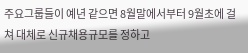주요그룹들이 예년 같으면 8월말에서부터 9월초에 걸쳐 대체로 신규채용규모를 정하고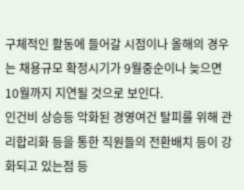구체적인 활동에 들어갈 시점이나 올해의 경우는 채용규모 확정시기가 9월중순이나 늦으면 10월까지 지연될 것으로 보인다.
인건비 상승등 악화된 경영여건 탈피를 위해 관리합리화 등을 통한 직원들의 전환배치 등이 강화되고 있는점 등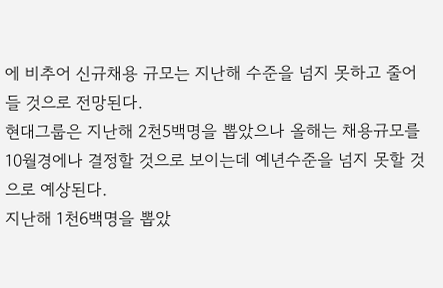에 비추어 신규채용 규모는 지난해 수준을 넘지 못하고 줄어들 것으로 전망된다.
현대그룹은 지난해 2천5백명을 뽑았으나 올해는 채용규모를 10월경에나 결정할 것으로 보이는데 예년수준을 넘지 못할 것으로 예상된다.
지난해 1천6백명을 뽑았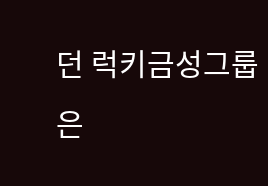던 럭키금성그룹은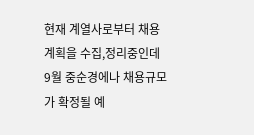현재 계열사로부터 채용계획을 수집,정리중인데 9월 중순경에나 채용규모가 확정될 예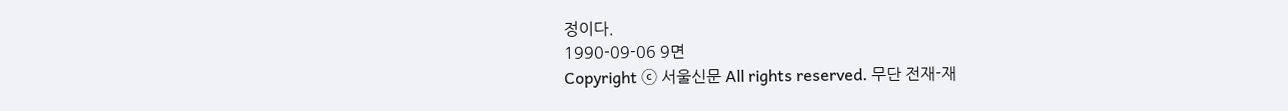정이다.
1990-09-06 9면
Copyright ⓒ 서울신문 All rights reserved. 무단 전재-재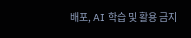배포, AI 학습 및 활용 금지